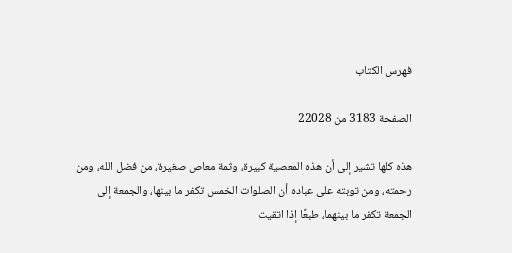فهرس الكتاب

الصفحة 3183 من 22028

هذه كلها تشير إلى أن هذه المعصية كبيرة، وثمة معاص صغيرة، من فضل الله، ومن رحمته، ومن توبته على عباده أن الصلوات الخمس تكفر ما بينها، والجمعة إلى الجمعة تكفر ما بينهما، طبعًا إذا اتقيت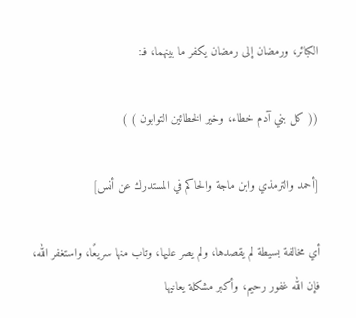الكبائر، ورمضان إلى رمضان يكفر ما بينهما، فـ:

(( كل بني آدم خطاء، وخير الخطائين التوابون ) )

[أحمد والترمذي وابن ماجة والحاكم في المستدرك عن أنس]

أي مخالفة بسيطة لم يقصدها، ولم يصر عليها، وتاب منها سريعًا، واستغفر الله، فإن الله غفور رحيم، وأكبر مشكلة يعانيها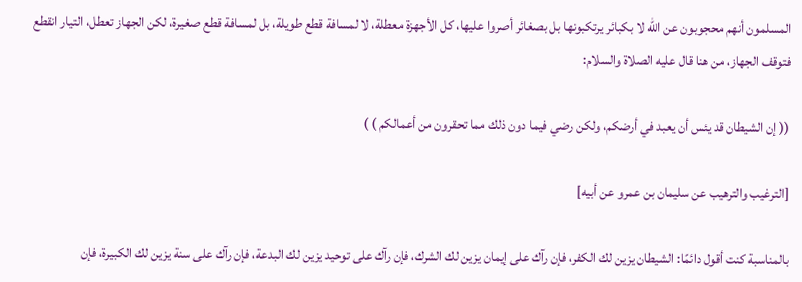المسلمون أنهم محجوبون عن الله لا بكبائر يرتكبونها بل بصغائر أصروا عليها، كل الأجهزة معطلة، لا لمسافة قطع طويلة، بل لمسافة قطع صغيرة، لكن الجهاز تعطل، التيار انقطع فتوقف الجهاز، من هنا قال عليه الصلاة والسلام:

(( إن الشيطان قد يئس أن يعبد في أرضكم، ولكن رضي فيما دون ذلك مما تحقرون من أعمالكم ) )

[الترغيب والترهيب عن سليمان بن عمرو عن أبيه]

بالمناسبة كنت أقول دائمًا: الشيطان يزين لك الكفر، فإن رآك على إيمان يزين لك الشرك، فإن رآك على توحيد يزين لك البدعة، فإن رآك على سنة يزين لك الكبيرة، فإن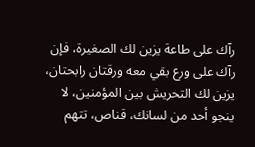رآك على طاعة يزين لك الصغيرة، فإن رآك على ورع بقي معه ورقتان رابحتان، يزين لك التحريش بين المؤمنين، لا ينجو أحد من لسانك، قناص، تتهم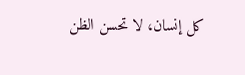كل إنسان، لا تحسن الظن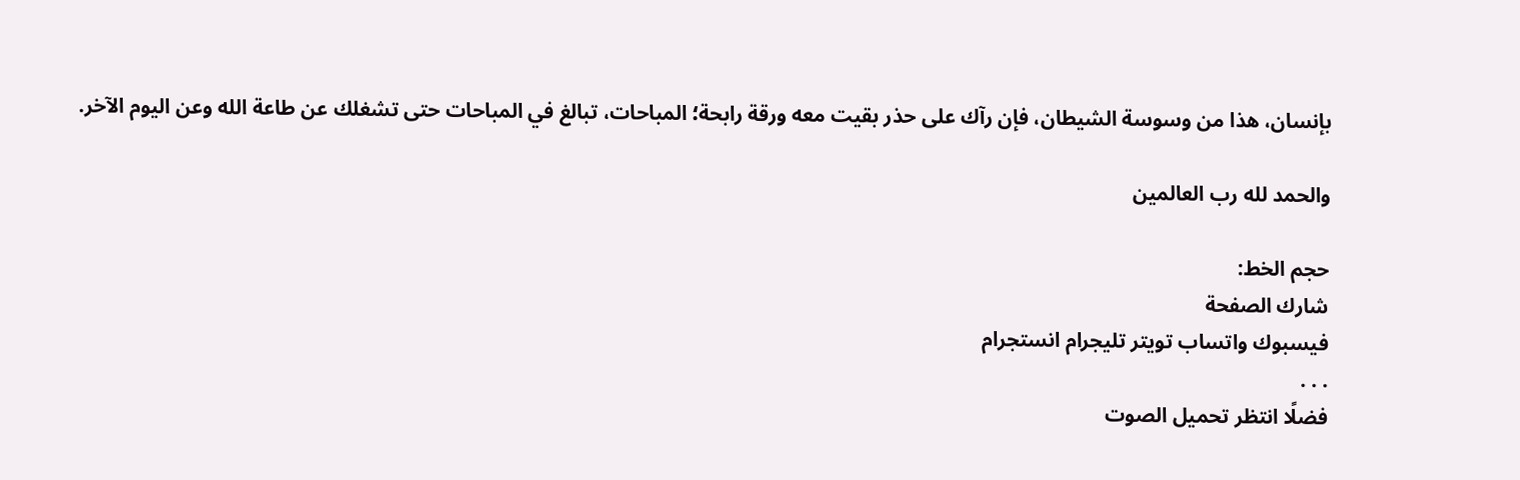بإنسان، هذا من وسوسة الشيطان، فإن رآك على حذر بقيت معه ورقة رابحة؛ المباحات، تبالغ في المباحات حتى تشغلك عن طاعة الله وعن اليوم الآخر.

والحمد لله رب العالمين

حجم الخط:
شارك الصفحة
فيسبوك واتساب تويتر تليجرام انستجرام
. . .
فضلًا انتظر تحميل الصوت